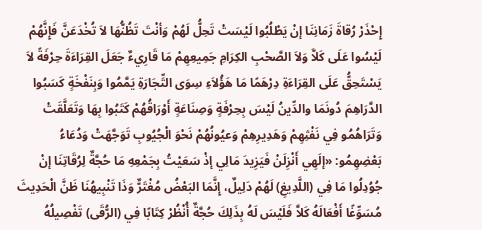إِحْذَرْ رُقاةَ زَمَانِنَا إنْ يَطْلُبُوا لَيْسَتْ تَحِلُّ لَهُمْ وَأنْتَ تَظُنُّهَا لاَ تُخْدَعَنَّ فَإِنَّهُمْ لَيْسُوا عَلَى كَلاَّ وَلاَ الصَّحْبِ الكِرَامِ جَمِيعِهِمْ مَا قَارِيءٌ جَعَلَ القِرَاءَةَ حِرْفَةً لاَ يَسْتَحِقُّ عَلَى القِرَاءَةِ دِرْهَمًا مَا هَؤُلاَءِ سِوَى التِّجَارَةِ يَمَّمُوا وَبِنَفْخَةٍ كَسَبُوا الدَّرَاهِمَ دُونَمَا والدِّينُ لَيْسَ بِحِرْفَةٍ وَصِنَاعَةٍ أَوْرَاقُهُمْ كَتَبُوا بِهَا وَتَعَلَّقَتْ وَتَرَاهُمُو فِي نَفْثِهِمْ وَهَدِيرِهِمْ وَعيُونُهُمْ نَحْوَ الْجُيُوبِ تَوَجَّهَتْ وَدُعَاءُ بَعْضِهِمُو: «إلَهِي أَنْزِلَنْ فَيَزِيدَ مَالِي إذْ سَعَيْتُ بِجَمْعِهِ مَا حُجَّةٌ لِرُقَاتِنَا إنْ جُوُدِلُوا مَا فِي (اللَّدِيغِ) لَهُمْ دَلِيلٌ، إِنَّمَا البَعْضُ مُغْتَرٌّ وَذَا تَنْبِيهُنَا ظَنَّ الْحَدِيثَ مُسَوِّغًا أَفْعَالَهُ كَلاَّ فَلَيْسَ لَهُ بِذَلِكَ حُجَّةٌ أُنْظُرْ كِتَابًا فِي (الرُّقَى) تَفْصِيلُهُ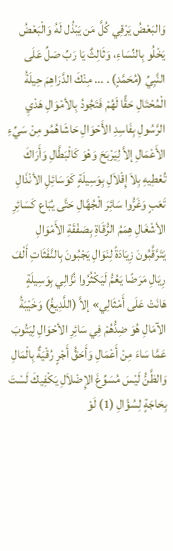وَالبَعْضُ يَرْقِي كُلَّ مَن يَبْذُل لَهُ وَالْبَعْضُ يَخْلُو بِالنِّسَاءِ، وَثَالِثٌ يَا رَبِّ صَلِّ عَلَى النَّبِيِّ (مُحَمَّدٍ) . ... مِنْكَ الدَّرَاهِمَ حِيلَةُ الْمُحْتَالِ حَقًّا لَهُمْ فَتَجُودُ بِالأمْوَالِ هَدْيِ الرَّسُولِ بِفَاسِدِ الأَحْوَالِ حَاشَاهُمُو مِنْ سَيِّءِ الأَعْمَالِ إلاَّ لِيَرْبَحَ وَهْوَ كَالْبَطَّالِ وَأَرَاكَ تُعْطِيهِ بِلاَ إِقْلاَلِ بِوَسِيلَةٍ كَوَسَائِلِ الأنْذَالِ تَعَبٍ وَغَرُّوا سَائِرَ الْجُهَّالِ حَتَّى يُبَاع كَسَائِرِ الأشْغَالِ هِمَمُ الرُّقَاةِ بِصَفْقَةِ الأَمْوَالِ يَتَرَّقَّبُونَ زِيَادَةً لِنَوَالِ يَجْبُونَ بِالنَّفَثَاتِ أَلْفَ رِيَالِ مَرَضًا يَعُمُّ لَيَكْثُرُوا نُزَّالِي بِوَسِيلَةٍ هَانَتْ عَلَى أَمْثَالِي» إلاَّ (اللَّدِيغُ) وَخَيْبَةُ الآمَالِ هُوَ ضِدُّهُمْ فِي سَائِرِ الأحْوَالِ لِيَتُوبَ عَمَّا سَاءَ مِنْ أَعْمَالِ وَأَحَقُّ أَجْرٍ رُقْيَةٌ بِالْمَالِ وَالظَّنُّ لَيْسَ مُسَوِّغَ الإِضْلاَلِ يَكْفِيكَ لَسْتَ بِحَاجَةٍ لِسُؤَالِ (1) لَوْ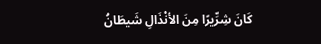كَانَ شِرِّيرًا مِنَ الأنْذَالِ شَيطَانُ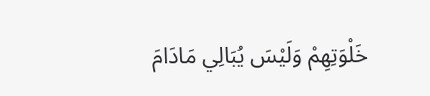خَلْوَتِهِمْ وَلَيْسَ يُبَالِي مَادَامَ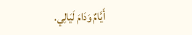أَيَّامٌ وَدَامَ لَيَالِي.